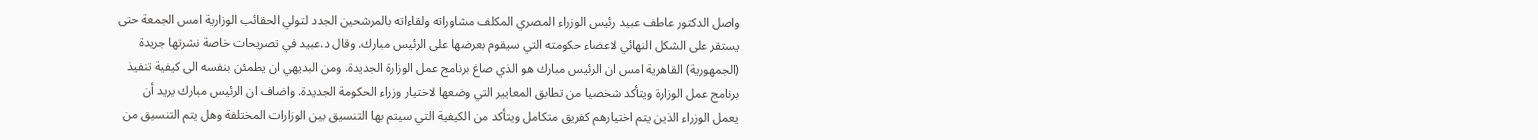واصل الدكتور عاطف عبيد رئيس الوزراء المصري المكلف مشاوراته ولقاءاته بالمرشحين الجدد لتولي الحقائب الوزارية امس الجمعة حتى يستقر على الشكل النهائي لاعضاء حكومته التي سيقوم بعرضها على الرئيس مبارك. وقال د.عبيد في تصريحات خاصة نشرتها جريدة (الجمهورية) القاهرية امس ان الرئيس مبارك هو الذي صاغ برنامج عمل الوزارة الجديدة. ومن البديهي ان يطمئن بنفسه الى كيفية تنفيذ برنامج عمل الوزارة ويتأكد شخصيا من تطابق المعايير التي وضعها لاختيار وزراء الحكومة الجديدة. واضاف ان الرئيس مبارك يريد أن يعمل الوزراء الذين يتم اختيارهم كفريق متكامل ويتأكد من الكيفية التي سيتم بها التنسيق بين الوزارات المختلفة وهل يتم التنسيق من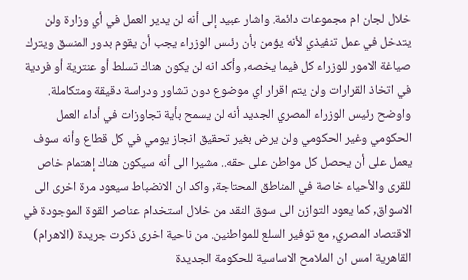خلال لجان ام مجموعات دائمة. واشار عبيد إلى أنه لن يدير العمل في أي وزارة ولن يتدخل في عمل تنفيذي لأنه يؤمن بأن رئىس الوزراء يجب أن يقوم بدور المنسق ويترك صياغة الامور للوزراء كل فيما يخصه, وأكد انه لن يكون هناك تسلط أو عنترية أو فردية في اتخاذ القرارات ولن يتم اقرار اي موضوع دون تشاور ودراسة دقيقة ومتكاملة. واوضح رئيس الوزراء المصري الجديد أنه لن يسمح بأية تجاوزات في أداء العمل الحكومي وغير الحكومي ولن يرض بغير تحقيق انجاز يومي في كل قطاع وأنه سوف يعمل على أن يحصل كل مواطن على حقه.. مشيرا الى أنه سيكون هناك إهتمام خاص للقرى والأحياء خاصة في المناطق المحتاجة, واكد ان الانضباط سيعود مرة اخرى الى الاسواق, كما يعود التوازن الى سوق النقد من خلال استخدام عناصر القوة الموجودة في الاقتصاد المصري, مع توفير السلع للمواطنين. من ناحية اخرى ذكرت جريدة (الاهرام) القاهرية امس ان الملامح الاساسية للحكومة الجديدة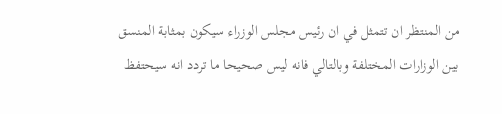من المنتظر ان تتمثل في ان رئيس مجلس الوزراء سيكون بمثابة المنسق بين الوزارات المختلفة وبالتالي فانه ليس صحيحا ما تردد انه سيحتفظ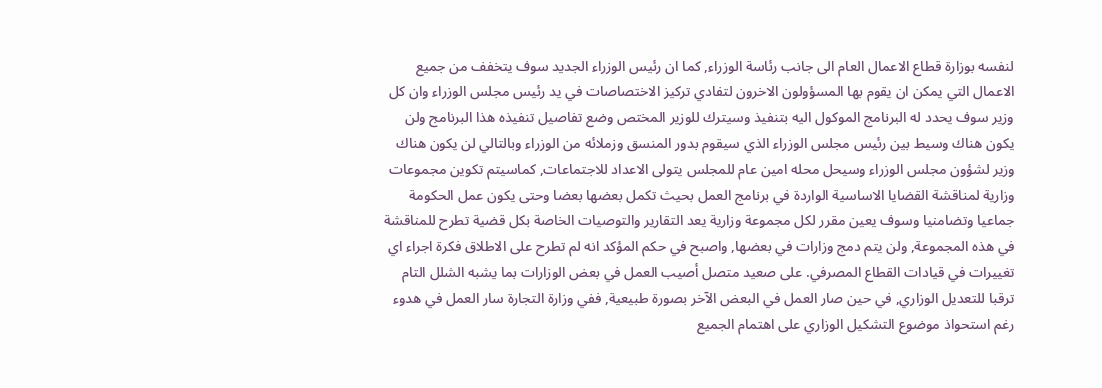لنفسه بوزارة قطاع الاعمال العام الى جانب رئاسة الوزراء, كما ان رئيس الوزراء الجديد سوف يتخفف من جميع الاعمال التي يمكن ان يقوم بها المسؤولون الاخرون لتفادي تركيز الاختصاصات في يد رئيس مجلس الوزراء وان كل وزير سوف يحدد له البرنامج الموكول اليه بتنفيذ وسيترك للوزير المختص وضع تفاصيل تنفيذه هذا البرنامج ولن يكون هناك وسيط بين رئيس مجلس الوزراء الذي سيقوم بدور المنسق وزملائه من الوزراء وبالتالي لن يكون هناك وزير لشؤون مجلس الوزراء وسيحل محله امين عام للمجلس يتولى الاعداد للاجتماعات, كماسيتم تكوين مجموعات وزارية لمناقشة القضايا الاساسية الواردة في برنامج العمل بحيث تكمل بعضها بعضا وحتى يكون عمل الحكومة جماعيا وتضامنيا وسوف يعين مقرر لكل مجموعة وزارية يعد التقارير والتوصيات الخاصة بكل قضية تطرح للمناقشة في هذه المجموعة, ولن يتم دمج وزارات في بعضها, واصبح في حكم المؤكد انه لم تطرح على الاطلاق فكرة اجراء اي تغييرات في قيادات القطاع المصرفي. على صعيد متصل أصيب العمل في بعض الوزارات بما يشبه الشلل التام ترقبا للتعديل الوزاري, في حين صار العمل في البعض الآخر بصورة طبيعية, ففي وزارة التجارة سار العمل في هدوء رغم استحواذ موضوع التشكيل الوزاري على اهتمام الجميع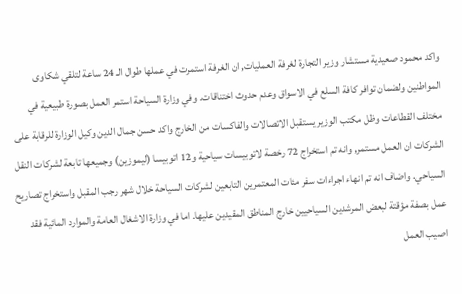واكد محمود صعيدية مستشار وزير التجارة لغرفة العمليات, ان الغرفة استمرت في عملها طوال الـ 24 ساعة لتلقي شكاوى المواطنين ولضمان توافر كافة السلع في الاسواق وعدم حدوث اختناقات. وفي وزارة السياحة استمر العمل بصورة طبيعية في مختلف القطاعات وظل مكتب الوزير يستقبل الاتصالات والفاكسات من الخارج واكد حسن جمال الدين وكيل الوزارة للرقابة على الشركات ان العمل مستمر, وانه تم استخراج 72 رخصة لاتوبيسات سياحية و12 اتوبيسا (ليموزين) وجميعها تابعة لشركات النقل السياحي. واضاف انه تم انهاء اجراءات سفر مئات المعتمرين التابعين لشركات السياحة خلال شهر رجب المقبل واستخراج تصاريح عمل بصفة مؤقتة لبعض المرشدين السياحيين خارج المناطق المقيدين عليها. اما في وزارة الاشغال العامة والموارد المائية فقد اصيب العمل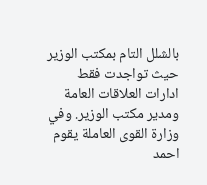بالشلل التام بمكتب الوزير حيث تواجدت فقط ادارات العلاقات العامة ومدير مكتب الوزير. وفي وزارة القوى العاملة يقوم احمد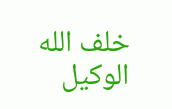خلف الله الوكيل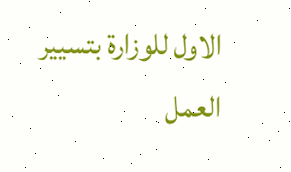الاول للوزارة بتسيير العمل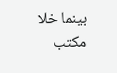بينما خلا مكتب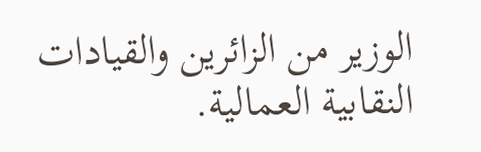الوزير من الزائرين والقيادات النقابية العمالية.